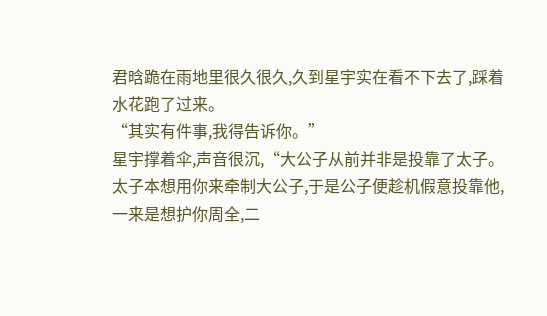君晗跪在雨地里很久很久,久到星宇实在看不下去了,踩着水花跑了过来。
“其实有件事,我得告诉你。”
星宇撑着伞,声音很沉,“大公子从前并非是投靠了太子。太子本想用你来牵制大公子,于是公子便趁机假意投靠他,一来是想护你周全,二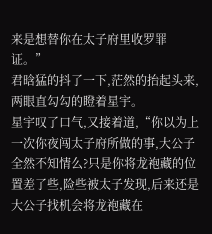来是想替你在太子府里收罗罪证。”
君晗猛的抖了一下,茫然的抬起头来,两眼直勾勾的瞪着星宇。
星宇叹了口气,又接着道,“你以为上一次你夜闯太子府所做的事,大公子全然不知情么?只是你将龙袍藏的位置差了些,险些被太子发现,后来还是大公子找机会将龙袍藏在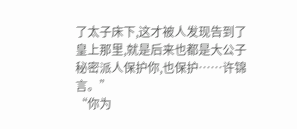了太子床下,这才被人发现告到了皇上那里,就是后来也都是大公子秘密派人保护你,也保护……许锦言。”
“你为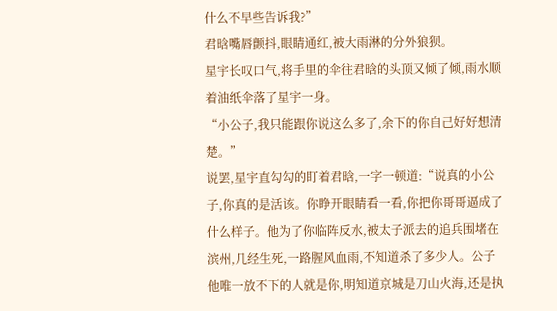什么不早些告诉我?”
君晗嘴唇颤抖,眼睛通红,被大雨淋的分外狼狈。
星宇长叹口气,将手里的伞往君晗的头顶又倾了倾,雨水顺着油纸伞落了星宇一身。
“小公子,我只能跟你说这么多了,余下的你自己好好想清楚。”
说罢,星宇直勾勾的盯着君晗,一字一顿道:“说真的小公子,你真的是活该。你睁开眼睛看一看,你把你哥哥逼成了什么样子。他为了你临阵反水,被太子派去的追兵围堵在滨州,几经生死,一路腥风血雨,不知道杀了多少人。公子他唯一放不下的人就是你,明知道京城是刀山火海,还是执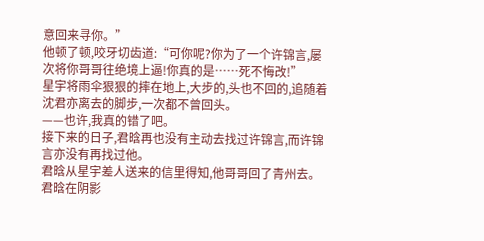意回来寻你。”
他顿了顿,咬牙切齿道:“可你呢?你为了一个许锦言,屡次将你哥哥往绝境上逼!你真的是……死不悔改!”
星宇将雨伞狠狠的摔在地上,大步的,头也不回的,追随着沈君亦离去的脚步,一次都不曾回头。
——也许,我真的错了吧。
接下来的日子,君晗再也没有主动去找过许锦言,而许锦言亦没有再找过他。
君晗从星宇差人送来的信里得知,他哥哥回了青州去。
君晗在阴影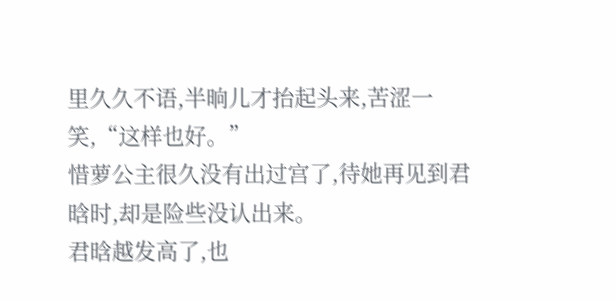里久久不语,半晌儿才抬起头来,苦涩一笑,“这样也好。”
惜萝公主很久没有出过宫了,待她再见到君晗时,却是险些没认出来。
君晗越发高了,也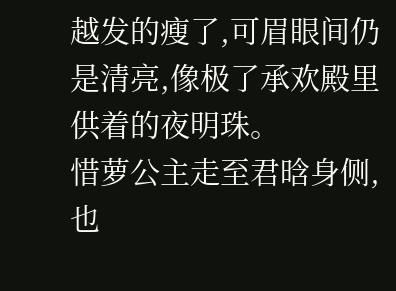越发的瘦了,可眉眼间仍是清亮,像极了承欢殿里供着的夜明珠。
惜萝公主走至君晗身侧,也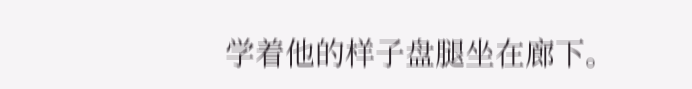学着他的样子盘腿坐在廊下。